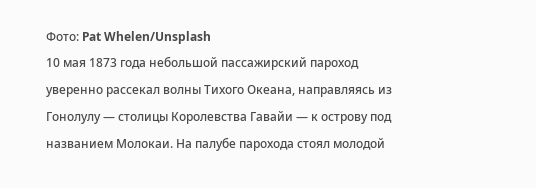Фото: Pat Whelen/Unsplash
10 мая 1873 года небольшой пассажирский пароход уверенно рассекал волны Тихого Океана, направляясь из Гонолулу — столицы Королевства Гавайи — к острову под названием Молокаи. На палубе парохода стоял молодой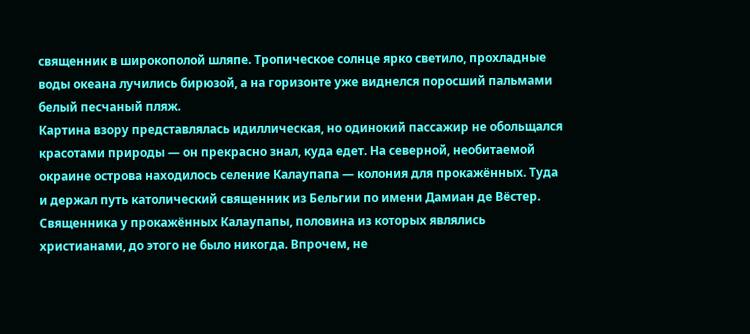священник в широкополой шляпе. Тропическое солнце ярко светило, прохладные воды океана лучились бирюзой, а на горизонте уже виднелся поросший пальмами белый песчаный пляж.
Картина взору представлялась идиллическая, но одинокий пассажир не обольщался красотами природы — он прекрасно знал, куда едет. На северной, необитаемой окраине острова находилось селение Калаупапа — колония для прокажённых. Туда и держал путь католический священник из Бельгии по имени Дамиан де Вёстер.
Священника у прокажённых Калаупапы, половина из которых являлись христианами, до этого не было никогда. Впрочем, не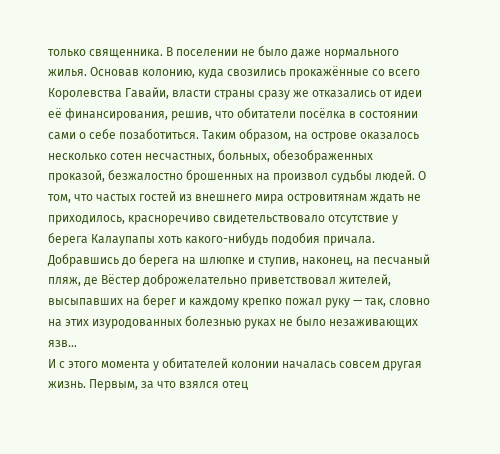только священника. В поселении не было даже нормального жилья. Основав колонию, куда свозились прокажённые со всего Королевства Гавайи, власти страны сразу же отказались от идеи её финансирования, решив, что обитатели посёлка в состоянии сами о себе позаботиться. Таким образом, на острове оказалось несколько сотен несчастных, больных, обезображенных проказой, безжалостно брошенных на произвол судьбы людей. О том, что частых гостей из внешнего мира островитянам ждать не приходилось, красноречиво свидетельствовало отсутствие у берега Калаупапы хоть какого-нибудь подобия причала. Добравшись до берега на шлюпке и ступив, наконец, на песчаный пляж, де Вёстер доброжелательно приветствовал жителей, высыпавших на берег и каждому крепко пожал руку — так, словно на этих изуродованных болезнью руках не было незаживающих язв...
И с этого момента у обитателей колонии началась совсем другая жизнь. Первым, за что взялся отец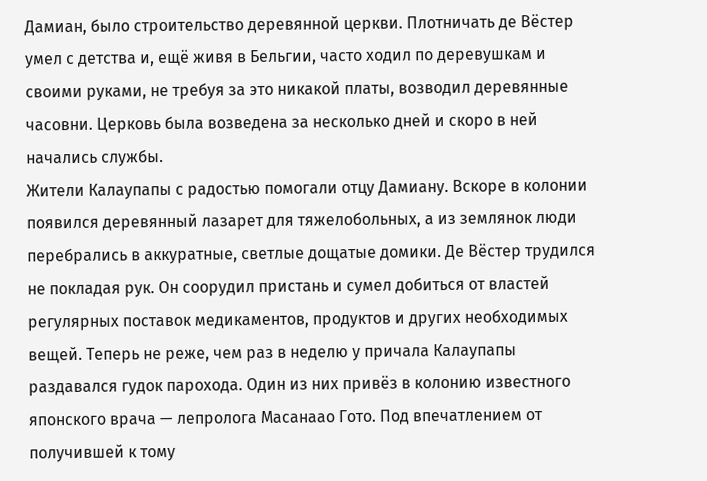Дамиан, было строительство деревянной церкви. Плотничать де Вёстер умел с детства и, ещё живя в Бельгии, часто ходил по деревушкам и своими руками, не требуя за это никакой платы, возводил деревянные часовни. Церковь была возведена за несколько дней и скоро в ней начались службы.
Жители Калаупапы с радостью помогали отцу Дамиану. Вскоре в колонии появился деревянный лазарет для тяжелобольных, а из землянок люди перебрались в аккуратные, светлые дощатые домики. Де Вёстер трудился не покладая рук. Он соорудил пристань и сумел добиться от властей регулярных поставок медикаментов, продуктов и других необходимых вещей. Теперь не реже, чем раз в неделю у причала Калаупапы раздавался гудок парохода. Один из них привёз в колонию известного японского врача — лепролога Масанаао Гото. Под впечатлением от получившей к тому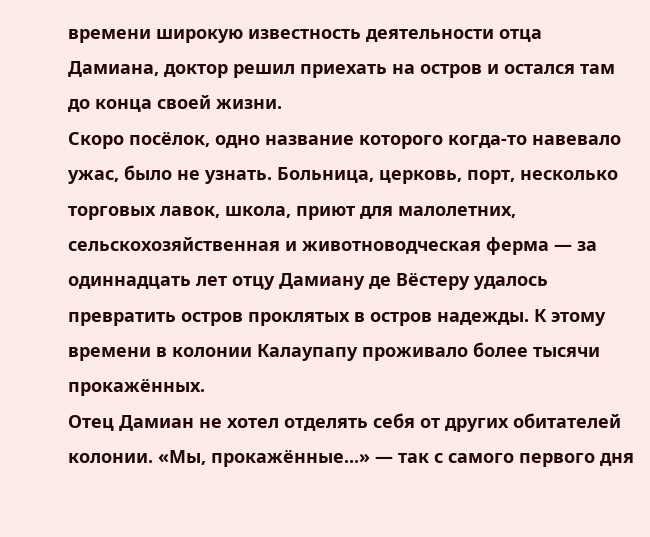времени широкую известность деятельности отца Дамиана, доктор решил приехать на остров и остался там до конца своей жизни.
Скоро посёлок, одно название которого когда-то навевало ужас, было не узнать. Больница, церковь, порт, несколько торговых лавок, школа, приют для малолетних, сельскохозяйственная и животноводческая ферма — за одиннадцать лет отцу Дамиану де Вёстеру удалось превратить остров проклятых в остров надежды. К этому времени в колонии Калаупапу проживало более тысячи прокажённых.
Отец Дамиан не хотел отделять себя от других обитателей колонии. «Мы, прокажённые...» — так с самого первого дня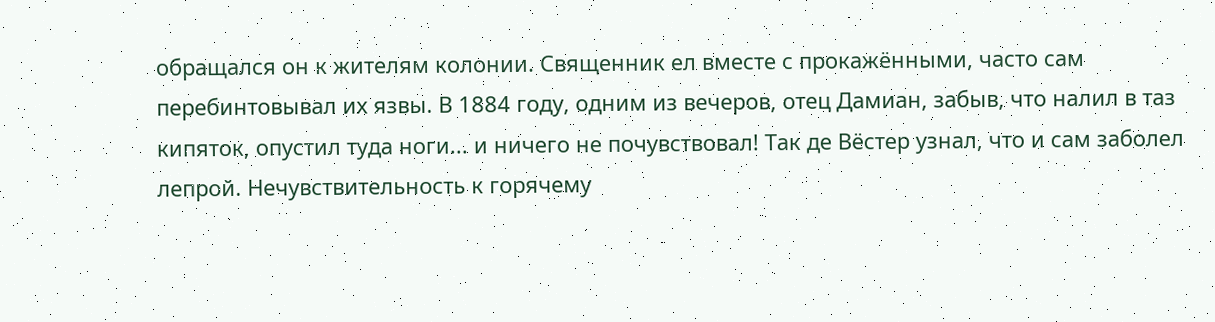обращался он к жителям колонии. Священник ел вместе с прокажёнными, часто сам перебинтовывал их язвы. В 1884 году, одним из вечеров, отец Дамиан, забыв, что налил в таз кипяток, опустил туда ноги... и ничего не почувствовал! Так де Вёстер узнал, что и сам заболел лепрой. Нечувствительность к горячему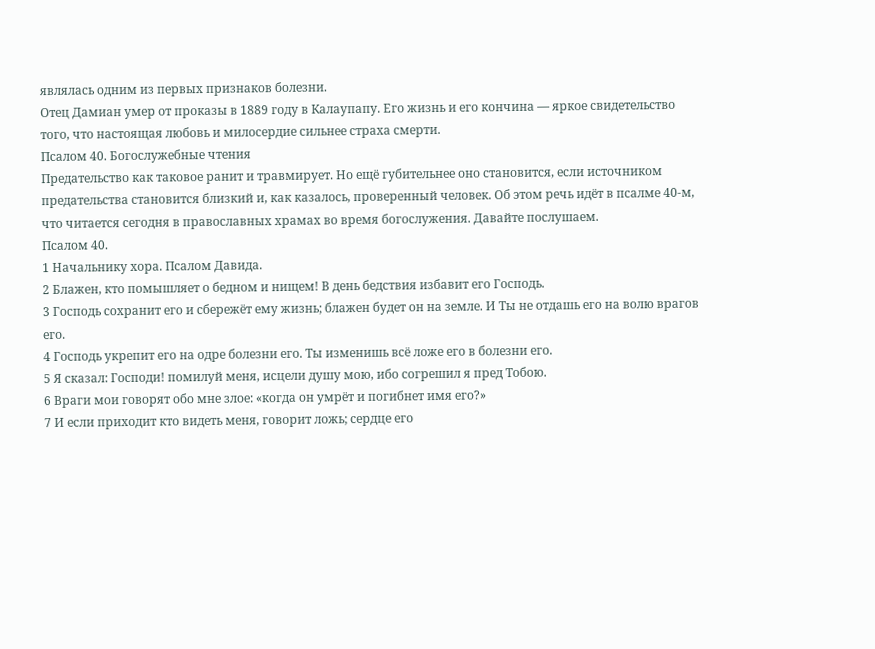являлась одним из первых признаков болезни.
Отец Дамиан умер от проказы в 1889 году в Калаупапу. Его жизнь и его кончина — яркое свидетельство того, что настоящая любовь и милосердие сильнее страха смерти.
Псалом 40. Богослужебные чтения
Предательство как таковое ранит и травмирует. Но ещё губительнее оно становится, если источником предательства становится близкий и, как казалось, проверенный человек. Об этом речь идёт в псалме 40-м, что читается сегодня в православных храмах во время богослужения. Давайте послушаем.
Псалом 40.
1 Начальнику хора. Псалом Давида.
2 Блажен, кто помышляет о бедном и нищем! В день бедствия избавит его Господь.
3 Господь сохранит его и сбережёт ему жизнь; блажен будет он на земле. И Ты не отдашь его на волю врагов его.
4 Господь укрепит его на одре болезни его. Ты изменишь всё ложе его в болезни его.
5 Я сказал: Господи! помилуй меня, исцели душу мою, ибо согрешил я пред Тобою.
6 Враги мои говорят обо мне злое: «когда он умрёт и погибнет имя его?»
7 И если приходит кто видеть меня, говорит ложь; сердце его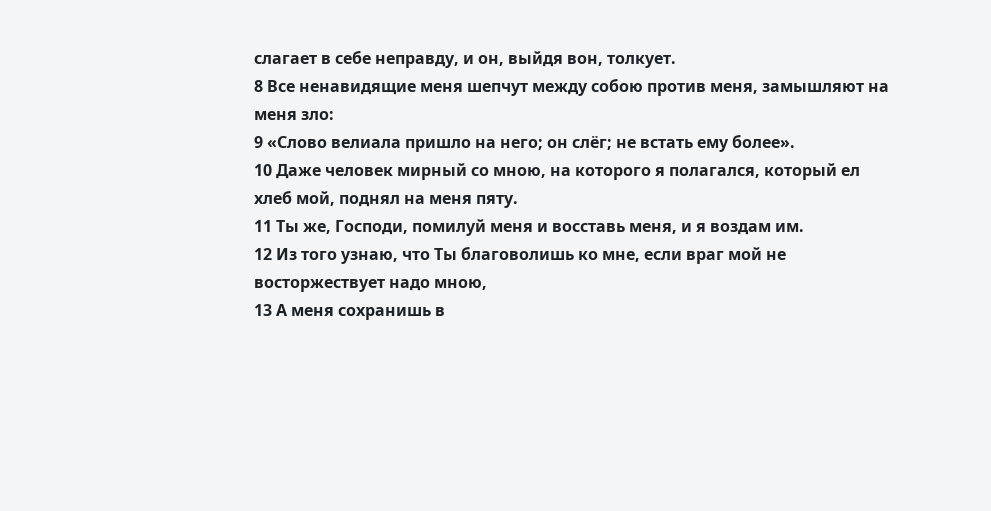слагает в себе неправду, и он, выйдя вон, толкует.
8 Все ненавидящие меня шепчут между собою против меня, замышляют на меня зло:
9 «Слово велиала пришло на него; он слёг; не встать ему более».
10 Даже человек мирный со мною, на которого я полагался, который ел хлеб мой, поднял на меня пяту.
11 Ты же, Господи, помилуй меня и восставь меня, и я воздам им.
12 Из того узнаю, что Ты благоволишь ко мне, если враг мой не восторжествует надо мною,
13 А меня сохранишь в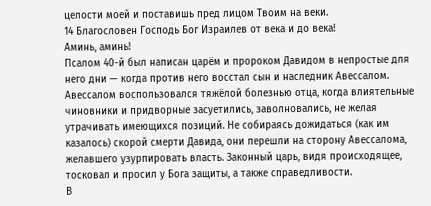целости моей и поставишь пред лицом Твоим на веки.
14 Благословен Господь Бог Израилев от века и до века!
Аминь, аминь!
Псалом 40-й был написан царём и пророком Давидом в непростые для него дни — когда против него восстал сын и наследник Авессалом. Авессалом воспользовался тяжёлой болезнью отца, когда влиятельные чиновники и придворные засуетились, заволновались, не желая утрачивать имеющихся позиций. Не собираясь дожидаться (как им казалось) скорой смерти Давида, они перешли на сторону Авессалома, желавшего узурпировать власть. Законный царь, видя происходящее, тосковал и просил у Бога защиты, а также справедливости.
В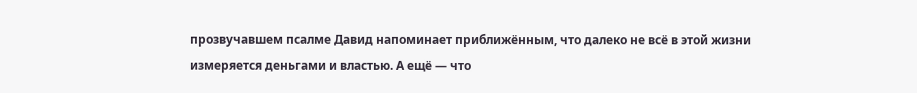прозвучавшем псалме Давид напоминает приближённым, что далеко не всё в этой жизни измеряется деньгами и властью. А ещё — что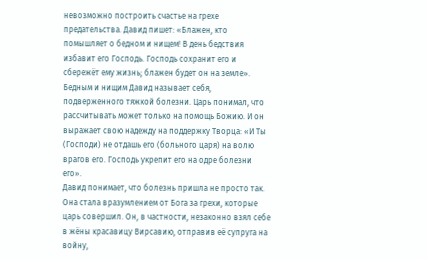невозможно построить счастье на грехе предательства. Давид пишет: «Блажен, кто помышляет о бедном и нищем! В день бедствия избавит его Господь. Господь сохранит его и сбережёт ему жизнь; блажен будет он на земле». Бедным и нищим Давид называет себя, подверженного тяжкой болезни. Царь понимал, что рассчитывать может только на помощь Божию. И он выражает свою надежду на поддержку Творца: «И Ты (Господи) не отдашь его (больного царя) на волю врагов его. Господь укрепит его на одре болезни его».
Давид понимает, что болезнь пришла не просто так. Она стала вразумлением от Бога за грехи, которые царь совершил. Он, в частности, незаконно взял себе в жёны красавицу Вирсавию, отправив её супруга на войну,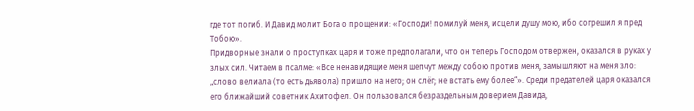где тот погиб. И Давид молит Бога о прощении: «Господи! помилуй меня, исцели душу мою, ибо согрешил я пред Тобою».
Придворные знали о проступках царя и тоже предполагали, что он теперь Господом отвержен, оказался в руках у злых сил. Читаем в псалме: «Все ненавидящие меня шепчут между собою против меня, замышляют на меня зло: „слово велиала (то есть дьявола) пришло на него; он слёг; не встать ему более“». Среди предателей царя оказался его ближайший советник Ахитофел. Он пользовался безраздельным доверием Давида,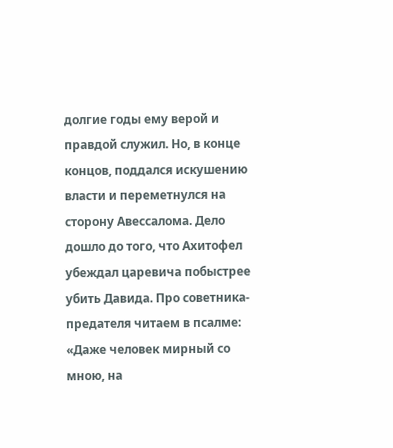долгие годы ему верой и правдой служил. Но, в конце концов, поддался искушению власти и переметнулся на сторону Авессалома. Дело дошло до того, что Ахитофел убеждал царевича побыстрее убить Давида. Про советника-предателя читаем в псалме: «Даже человек мирный со мною, на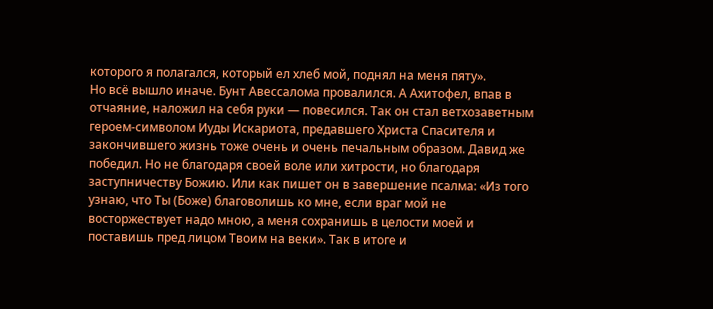которого я полагался, который ел хлеб мой, поднял на меня пяту».
Но всё вышло иначе. Бунт Авессалома провалился. А Ахитофел, впав в отчаяние, наложил на себя руки — повесился. Так он стал ветхозаветным героем-символом Иуды Искариота, предавшего Христа Спасителя и закончившего жизнь тоже очень и очень печальным образом. Давид же победил. Но не благодаря своей воле или хитрости, но благодаря заступничеству Божию. Или как пишет он в завершение псалма: «Из того узнаю, что Ты (Боже) благоволишь ко мне, если враг мой не восторжествует надо мною, а меня сохранишь в целости моей и поставишь пред лицом Твоим на веки». Так в итоге и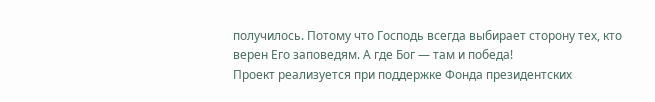получилось. Потому что Господь всегда выбирает сторону тех, кто верен Его заповедям. А где Бог — там и победа!
Проект реализуется при поддержке Фонда президентских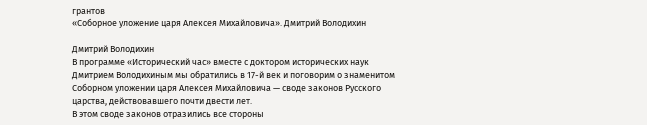грантов
«Соборное уложение царя Алексея Михайловича». Дмитрий Володихин

Дмитрий Володихин
В программе «Исторический час» вместе с доктором исторических наук Дмитрием Володихиным мы обратились в 17-й век и поговорим о знаменитом Соборном уложении царя Алексея Михайловича — своде законов Русского царства, действовавшего почти двести лет.
В этом своде законов отразились все стороны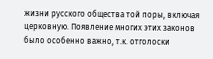жизни русского общества той поры, включая церковную. Появление многих этих законов было особенно важно, т.к. отголоски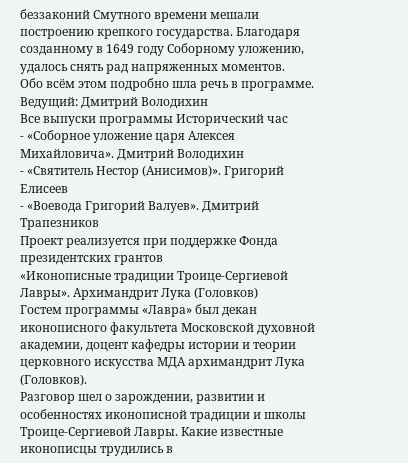беззаконий Смутного времени мешали построению крепкого государства. Благодаря созданному в 1649 году Соборному уложению, удалось снять рад напряженных моментов.
Обо всём этом подробно шла речь в программе.
Ведущий: Дмитрий Володихин
Все выпуски программы Исторический час
- «Соборное уложение царя Алексея Михайловича». Дмитрий Володихин
- «Святитель Нестор (Анисимов)». Григорий Елисеев
- «Воевода Григорий Валуев». Дмитрий Трапезников
Проект реализуется при поддержке Фонда президентских грантов
«Иконописные традиции Троице-Сергиевой Лавры». Архимандрит Лука (Головков)
Гостем программы «Лавра» был декан иконописного факультета Московской духовной академии, доцент кафедры истории и теории церковного искусства МДА архимандрит Лука (Головков).
Разговор шел о зарождении, развитии и особенностях иконописной традиции и школы Троице-Сергиевой Лавры. Какие известные иконописцы трудились в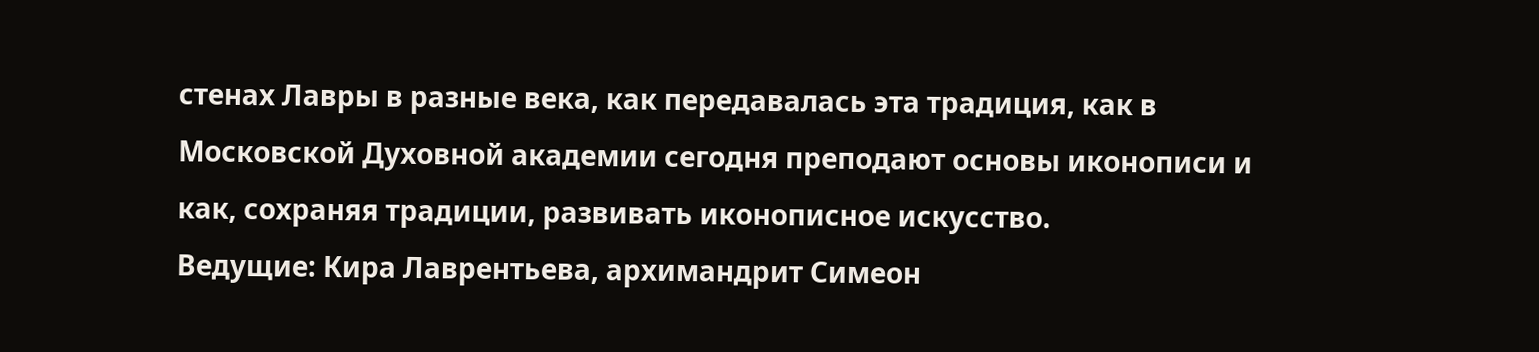стенах Лавры в разные века, как передавалась эта традиция, как в Московской Духовной академии сегодня преподают основы иконописи и как, сохраняя традиции, развивать иконописное искусство.
Ведущие: Кира Лаврентьева, архимандрит Симеон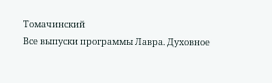Томачинский
Все выпуски программы Лавра. Духовное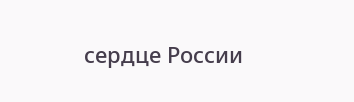сердце России